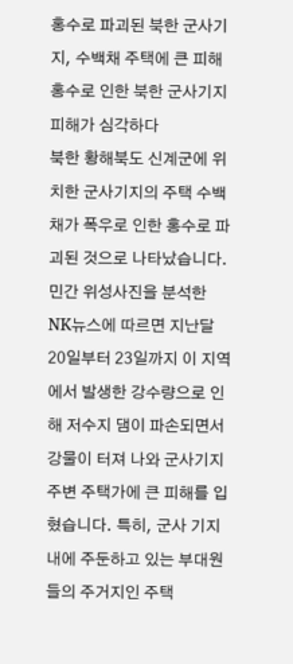홍수로 파괴된 북한 군사기지, 수백채 주택에 큰 피해
홍수로 인한 북한 군사기지 피해가 심각하다
북한 황해북도 신계군에 위치한 군사기지의 주택 수백채가 폭우로 인한 홍수로 파괴된 것으로 나타났습니다. 민간 위성사진을 분석한 NK뉴스에 따르면 지난달 20일부터 23일까지 이 지역에서 발생한 강수량으로 인해 저수지 댐이 파손되면서 강물이 터져 나와 군사기지 주변 주택가에 큰 피해를 입혔습니다. 특히, 군사 기지 내에 주둔하고 있는 부대원들의 주거지인 주택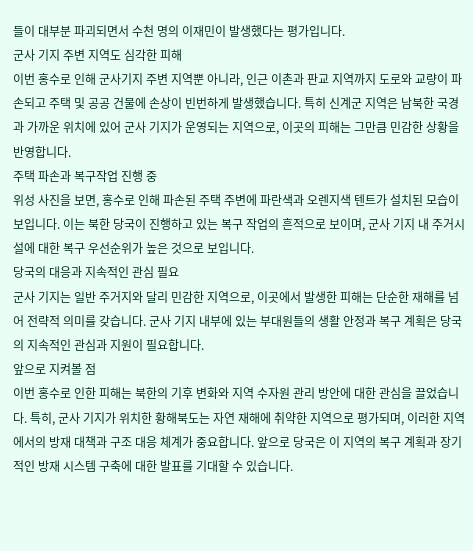들이 대부분 파괴되면서 수천 명의 이재민이 발생했다는 평가입니다.
군사 기지 주변 지역도 심각한 피해
이번 홍수로 인해 군사기지 주변 지역뿐 아니라, 인근 이촌과 판교 지역까지 도로와 교량이 파손되고 주택 및 공공 건물에 손상이 빈번하게 발생했습니다. 특히 신계군 지역은 남북한 국경과 가까운 위치에 있어 군사 기지가 운영되는 지역으로, 이곳의 피해는 그만큼 민감한 상황을 반영합니다.
주택 파손과 복구작업 진행 중
위성 사진을 보면, 홍수로 인해 파손된 주택 주변에 파란색과 오렌지색 텐트가 설치된 모습이 보입니다. 이는 북한 당국이 진행하고 있는 복구 작업의 흔적으로 보이며, 군사 기지 내 주거시설에 대한 복구 우선순위가 높은 것으로 보입니다.
당국의 대응과 지속적인 관심 필요
군사 기지는 일반 주거지와 달리 민감한 지역으로, 이곳에서 발생한 피해는 단순한 재해를 넘어 전략적 의미를 갖습니다. 군사 기지 내부에 있는 부대원들의 생활 안정과 복구 계획은 당국의 지속적인 관심과 지원이 필요합니다.
앞으로 지켜볼 점
이번 홍수로 인한 피해는 북한의 기후 변화와 지역 수자원 관리 방안에 대한 관심을 끌었습니다. 특히, 군사 기지가 위치한 황해북도는 자연 재해에 취약한 지역으로 평가되며, 이러한 지역에서의 방재 대책과 구조 대응 체계가 중요합니다. 앞으로 당국은 이 지역의 복구 계획과 장기적인 방재 시스템 구축에 대한 발표를 기대할 수 있습니다.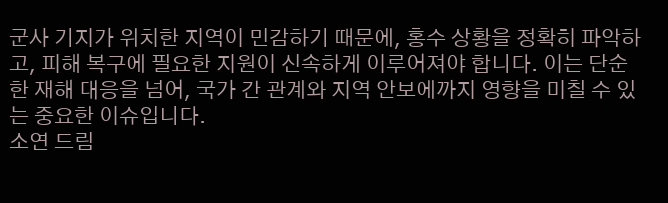군사 기지가 위치한 지역이 민감하기 때문에, 홍수 상황을 정확히 파악하고, 피해 복구에 필요한 지원이 신속하게 이루어져야 합니다. 이는 단순한 재해 대응을 넘어, 국가 간 관계와 지역 안보에까지 영향을 미칠 수 있는 중요한 이슈입니다.
소연 드림